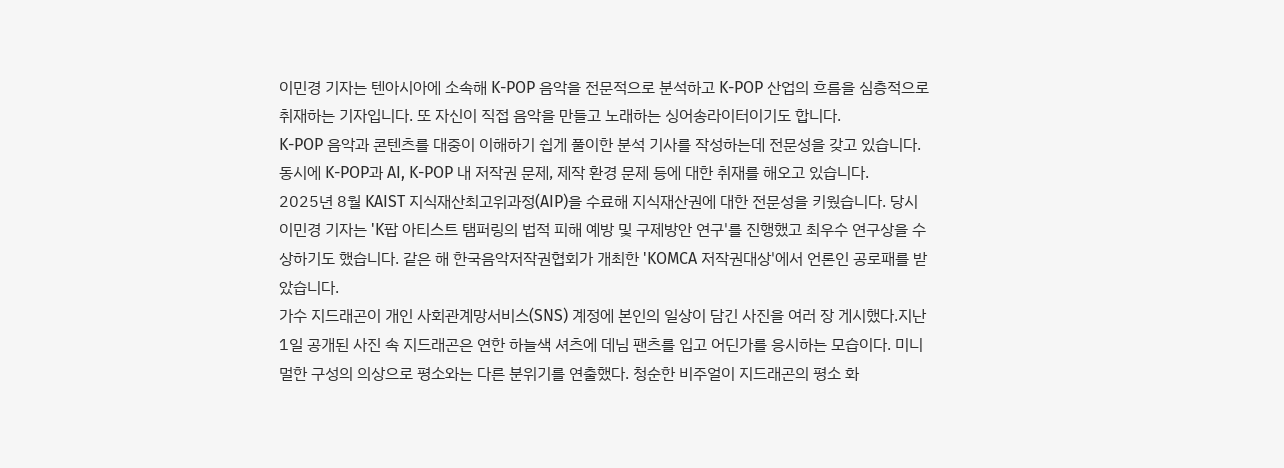이민경 기자는 텐아시아에 소속해 K-POP 음악을 전문적으로 분석하고 K-POP 산업의 흐름을 심층적으로 취재하는 기자입니다. 또 자신이 직접 음악을 만들고 노래하는 싱어송라이터이기도 합니다.
K-POP 음악과 콘텐츠를 대중이 이해하기 쉽게 풀이한 분석 기사를 작성하는데 전문성을 갖고 있습니다. 동시에 K-POP과 AI, K-POP 내 저작권 문제, 제작 환경 문제 등에 대한 취재를 해오고 있습니다.
2025년 8월 KAIST 지식재산최고위과정(AIP)을 수료해 지식재산권에 대한 전문성을 키웠습니다. 당시 이민경 기자는 'K팝 아티스트 탬퍼링의 법적 피해 예방 및 구제방안 연구'를 진행했고 최우수 연구상을 수상하기도 했습니다. 같은 해 한국음악저작권협회가 개최한 'KOMCA 저작권대상'에서 언론인 공로패를 받았습니다.
가수 지드래곤이 개인 사회관계망서비스(SNS) 계정에 본인의 일상이 담긴 사진을 여러 장 게시했다.지난 1일 공개된 사진 속 지드래곤은 연한 하늘색 셔츠에 데님 팬츠를 입고 어딘가를 응시하는 모습이다. 미니멀한 구성의 의상으로 평소와는 다른 분위기를 연출했다. 청순한 비주얼이 지드래곤의 평소 화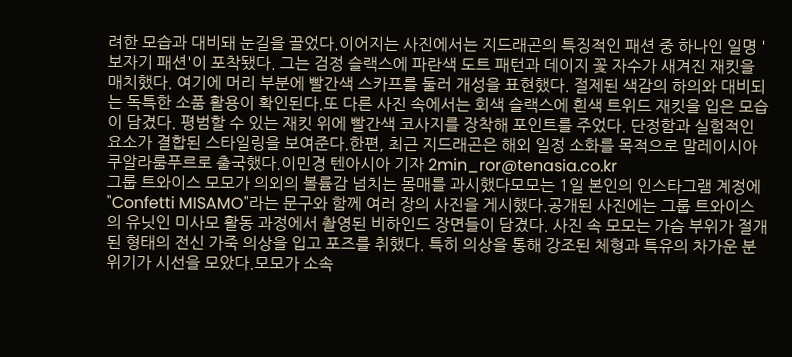려한 모습과 대비돼 눈길을 끌었다.이어지는 사진에서는 지드래곤의 특징적인 패션 중 하나인 일명 '보자기 패션'이 포착됐다. 그는 검정 슬랙스에 파란색 도트 패턴과 데이지 꽃 자수가 새겨진 재킷을 매치했다. 여기에 머리 부분에 빨간색 스카프를 둘러 개성을 표현했다. 절제된 색감의 하의와 대비되는 독특한 소품 활용이 확인된다.또 다른 사진 속에서는 회색 슬랙스에 흰색 트위드 재킷을 입은 모습이 담겼다. 평범할 수 있는 재킷 위에 빨간색 코사지를 장착해 포인트를 주었다. 단정함과 실험적인 요소가 결합된 스타일링을 보여준다.한편, 최근 지드래곤은 해외 일정 소화를 목적으로 말레이시아 쿠알라룸푸르로 출국했다.이민경 텐아시아 기자 2min_ror@tenasia.co.kr
그룹 트와이스 모모가 의외의 볼륨감 넘치는 몸매를 과시했다모모는 1일 본인의 인스타그램 계정에 "Confetti MISAMO"라는 문구와 함께 여러 장의 사진을 게시했다.공개된 사진에는 그룹 트와이스의 유닛인 미사모 활동 과정에서 촬영된 비하인드 장면들이 담겼다. 사진 속 모모는 가슴 부위가 절개된 형태의 전신 가죽 의상을 입고 포즈를 취했다. 특히 의상을 통해 강조된 체형과 특유의 차가운 분위기가 시선을 모았다.모모가 소속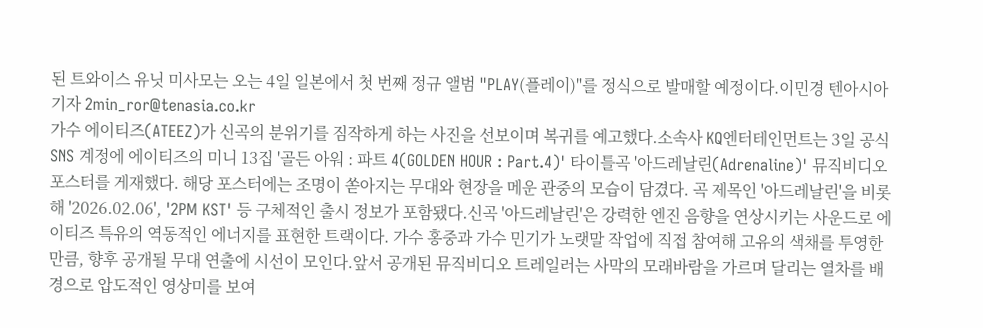된 트와이스 유닛 미사모는 오는 4일 일본에서 첫 번째 정규 앨범 "PLAY(플레이)"를 정식으로 발매할 예정이다.이민경 텐아시아 기자 2min_ror@tenasia.co.kr
가수 에이티즈(ATEEZ)가 신곡의 분위기를 짐작하게 하는 사진을 선보이며 복귀를 예고했다.소속사 KQ엔터테인먼트는 3일 공식 SNS 계정에 에이티즈의 미니 13집 '골든 아워 : 파트 4(GOLDEN HOUR : Part.4)' 타이틀곡 '아드레날린(Adrenaline)' 뮤직비디오 포스터를 게재했다. 해당 포스터에는 조명이 쏟아지는 무대와 현장을 메운 관중의 모습이 담겼다. 곡 제목인 '아드레날린'을 비롯해 '2026.02.06', '2PM KST' 등 구체적인 출시 정보가 포함됐다.신곡 '아드레날린'은 강력한 엔진 음향을 연상시키는 사운드로 에이티즈 특유의 역동적인 에너지를 표현한 트랙이다. 가수 홍중과 가수 민기가 노랫말 작업에 직접 참여해 고유의 색채를 투영한 만큼, 향후 공개될 무대 연출에 시선이 모인다.앞서 공개된 뮤직비디오 트레일러는 사막의 모래바람을 가르며 달리는 열차를 배경으로 압도적인 영상미를 보여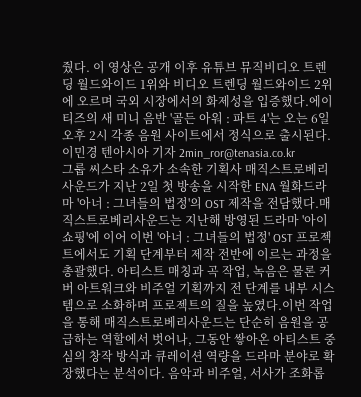줬다. 이 영상은 공개 이후 유튜브 뮤직비디오 트렌딩 월드와이드 1위와 비디오 트렌딩 월드와이드 2위에 오르며 국외 시장에서의 화제성을 입증했다.에이티즈의 새 미니 음반 '골든 아워 : 파트 4'는 오는 6일 오후 2시 각종 음원 사이트에서 정식으로 출시된다.이민경 텐아시아 기자 2min_ror@tenasia.co.kr
그룹 씨스타 소유가 소속한 기획사 매직스트로베리사운드가 지난 2일 첫 방송을 시작한 ENA 월화드라마 '아너 : 그녀들의 법정'의 OST 제작을 전담했다.매직스트로베리사운드는 지난해 방영된 드라마 '아이쇼핑'에 이어 이번 '아너 : 그녀들의 법정' OST 프로젝트에서도 기획 단계부터 제작 전반에 이르는 과정을 총괄했다. 아티스트 매칭과 곡 작업, 녹음은 물론 커버 아트워크와 비주얼 기획까지 전 단계를 내부 시스템으로 소화하며 프로젝트의 질을 높였다.이번 작업을 통해 매직스트로베리사운드는 단순히 음원을 공급하는 역할에서 벗어나, 그동안 쌓아온 아티스트 중심의 창작 방식과 큐레이션 역량을 드라마 분야로 확장했다는 분석이다. 음악과 비주얼, 서사가 조화롭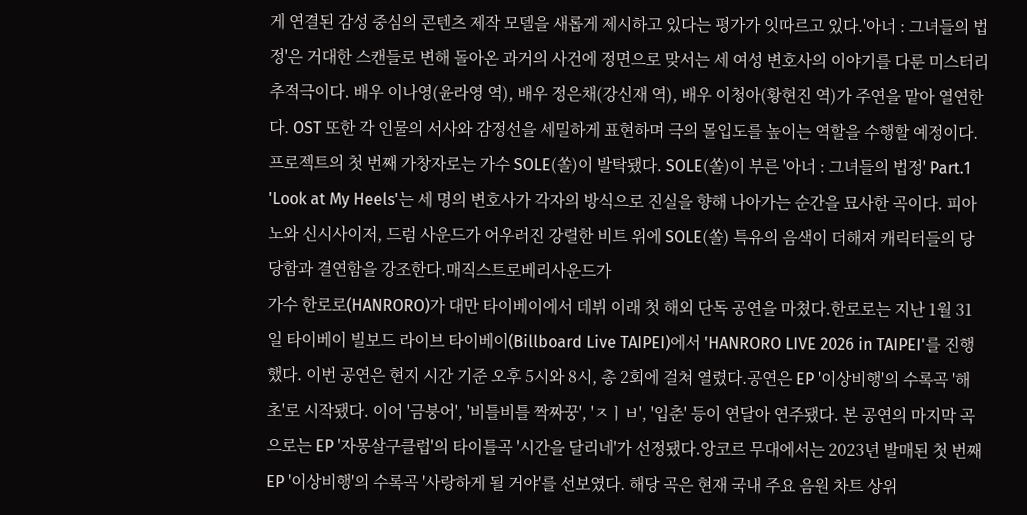게 연결된 감성 중심의 콘텐츠 제작 모델을 새롭게 제시하고 있다는 평가가 잇따르고 있다.'아너 : 그녀들의 법정'은 거대한 스캔들로 변해 돌아온 과거의 사건에 정면으로 맞서는 세 여성 변호사의 이야기를 다룬 미스터리 추적극이다. 배우 이나영(윤라영 역), 배우 정은채(강신재 역), 배우 이청아(황현진 역)가 주연을 맡아 열연한다. OST 또한 각 인물의 서사와 감정선을 세밀하게 표현하며 극의 몰입도를 높이는 역할을 수행할 예정이다.프로젝트의 첫 번째 가창자로는 가수 SOLE(쏠)이 발탁됐다. SOLE(쏠)이 부른 '아너 : 그녀들의 법정' Part.1 'Look at My Heels'는 세 명의 변호사가 각자의 방식으로 진실을 향해 나아가는 순간을 묘사한 곡이다. 피아노와 신시사이저, 드럼 사운드가 어우러진 강렬한 비트 위에 SOLE(쏠) 특유의 음색이 더해져 캐릭터들의 당당함과 결연함을 강조한다.매직스트로베리사운드가
가수 한로로(HANRORO)가 대만 타이베이에서 데뷔 이래 첫 해외 단독 공연을 마쳤다.한로로는 지난 1월 31일 타이베이 빌보드 라이브 타이베이(Billboard Live TAIPEI)에서 'HANRORO LIVE 2026 in TAIPEI'를 진행했다. 이번 공연은 현지 시간 기준 오후 5시와 8시, 총 2회에 걸쳐 열렸다.공연은 EP '이상비행'의 수록곡 '해초'로 시작됐다. 이어 '금붕어', '비틀비틀 짝짜꿍', 'ㅈㅣㅂ', '입춘' 등이 연달아 연주됐다. 본 공연의 마지막 곡으로는 EP '자몽살구클럽'의 타이틀곡 '시간을 달리네'가 선정됐다.앙코르 무대에서는 2023년 발매된 첫 번째 EP '이상비행'의 수록곡 '사랑하게 될 거야'를 선보였다. 해당 곡은 현재 국내 주요 음원 차트 상위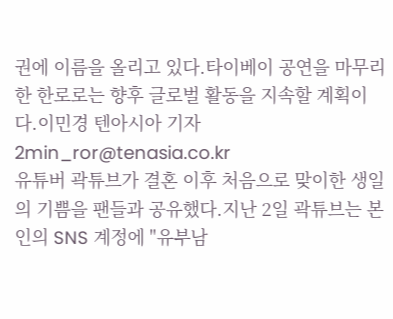권에 이름을 올리고 있다.타이베이 공연을 마무리한 한로로는 향후 글로벌 활동을 지속할 계획이다.이민경 텐아시아 기자 2min_ror@tenasia.co.kr
유튜버 곽튜브가 결혼 이후 처음으로 맞이한 생일의 기쁨을 팬들과 공유했다.지난 2일 곽튜브는 본인의 SNS 계정에 "유부남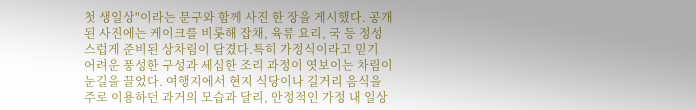첫 생일상"이라는 문구와 함께 사진 한 장을 게시했다. 공개된 사진에는 케이크를 비롯해 잡채, 육류 요리, 국 등 정성스럽게 준비된 상차림이 담겼다.특히 가정식이라고 믿기 어려운 풍성한 구성과 세심한 조리 과정이 엿보이는 차림이 눈길을 끌었다. 여행지에서 현지 식당이나 길거리 음식을 주로 이용하던 과거의 모습과 달리, 안정적인 가정 내 일상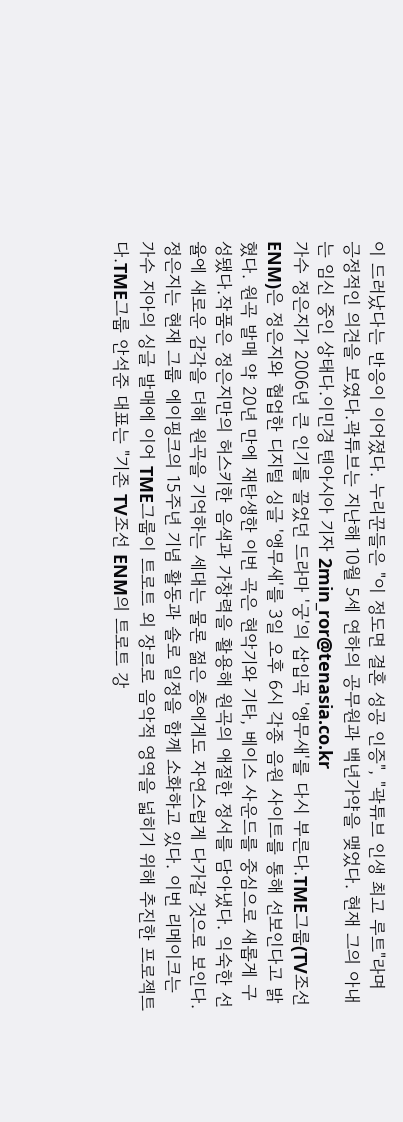이 드러났다는 반응이 이어졌다. 누리꾼들은 "이 정도면 결혼 성공 인증", "곽튜브 인생 최고 루트"라며 긍정적인 의견을 보였다.곽튜브는 지난해 10월 5세 연하의 공무원과 백년가약을 맺었다. 현재 그의 아내는 임신 중인 상태다.이민경 텐아시아 기자 2min_ror@tenasia.co.kr
가수 정은지가 2006년 큰 인기를 끌었던 드라마 '궁'의 삽입곡 '앵무새'를 다시 부른다.TME그룹(TV조선 ENM)은 정은지와 협업한 디지털 싱글 '앵무새'를 3일 오후 6시 각종 음원 사이트를 통해 선보인다고 밝혔다. 원곡 발매 약 20년 만에 재탄생한 이번 곡은 현악기와 기타, 베이스 사운드를 중심으로 새롭게 구성됐다.작품은 정은지만의 허스키한 음색과 가창력을 활용해 원곡의 애절한 정서를 담아냈다. 익숙한 선율에 새로운 감각을 더해 원곡을 기억하는 세대는 물론 젊은 층에게도 자연스럽게 다가갈 것으로 보인다.정은지는 현재 그룹 에이핑크의 15주년 기념 활동과 솔로 일정을 함께 소화하고 있다. 이번 리메이크는 가수 지아의 싱글 발매에 이어 TME그룹이 트로트 외 장르로 음악적 영역을 넓히기 위해 추진한 프로젝트다.TME그룹 안석준 대표는 "기존 TV조선 ENM의 트로트 강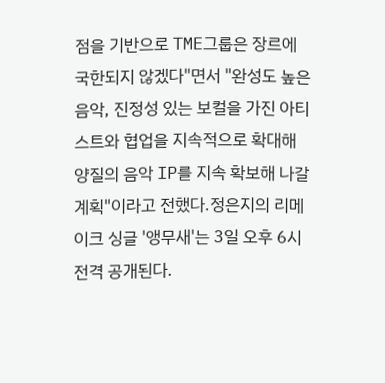점을 기반으로 TME그룹은 장르에 국한되지 않겠다"면서 "완성도 높은 음악, 진정성 있는 보컬을 가진 아티스트와 협업을 지속적으로 확대해 양질의 음악 IP를 지속 확보해 나갈 계획"이라고 전했다.정은지의 리메이크 싱글 '앵무새'는 3일 오후 6시 전격 공개된다.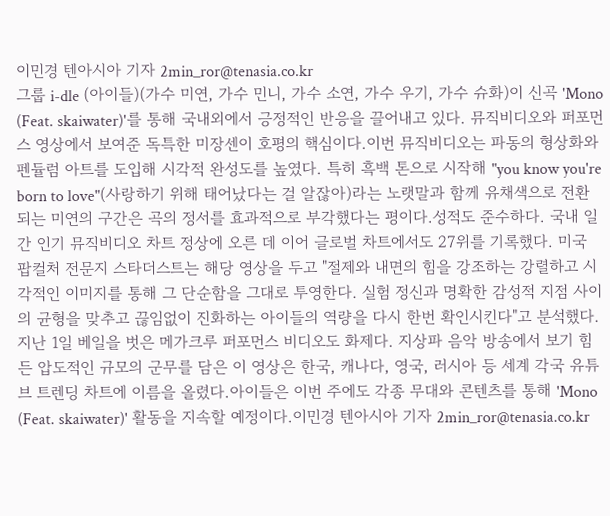이민경 텐아시아 기자 2min_ror@tenasia.co.kr
그룹 i-dle (아이들)(가수 미연, 가수 민니, 가수 소연, 가수 우기, 가수 슈화)이 신곡 'Mono (Feat. skaiwater)'를 통해 국내외에서 긍정적인 반응을 끌어내고 있다. 뮤직비디오와 퍼포먼스 영상에서 보여준 독특한 미장센이 호평의 핵심이다.이번 뮤직비디오는 파동의 형상화와 펜듈럼 아트를 도입해 시각적 완성도를 높였다. 특히 흑백 톤으로 시작해 "you know you're born to love"(사랑하기 위해 태어났다는 걸 알잖아)라는 노랫말과 함께 유채색으로 전환되는 미연의 구간은 곡의 정서를 효과적으로 부각했다는 평이다.성적도 준수하다. 국내 일간 인기 뮤직비디오 차트 정상에 오른 데 이어 글로벌 차트에서도 27위를 기록했다. 미국 팝컬처 전문지 스타더스트는 해당 영상을 두고 "절제와 내면의 힘을 강조하는 강렬하고 시각적인 이미지를 통해 그 단순함을 그대로 투영한다. 실험 정신과 명확한 감성적 지점 사이의 균형을 맞추고 끊임없이 진화하는 아이들의 역량을 다시 한번 확인시킨다"고 분석했다.지난 1일 베일을 벗은 메가크루 퍼포먼스 비디오도 화제다. 지상파 음악 방송에서 보기 힘든 압도적인 규모의 군무를 담은 이 영상은 한국, 캐나다, 영국, 러시아 등 세계 각국 유튜브 트렌딩 차트에 이름을 올렸다.아이들은 이번 주에도 각종 무대와 콘텐츠를 통해 'Mono (Feat. skaiwater)' 활동을 지속할 예정이다.이민경 텐아시아 기자 2min_ror@tenasia.co.kr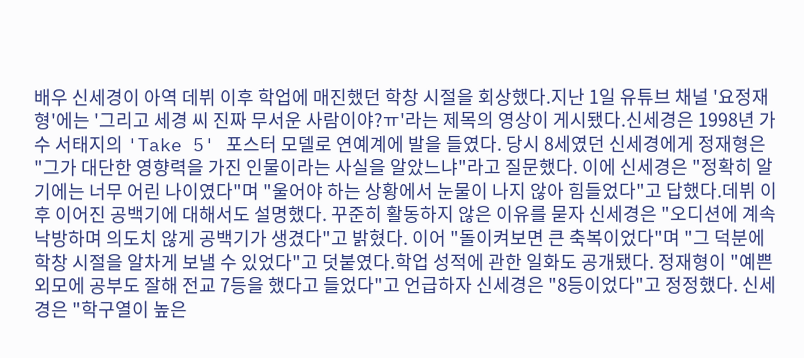배우 신세경이 아역 데뷔 이후 학업에 매진했던 학창 시절을 회상했다.지난 1일 유튜브 채널 '요정재형'에는 '그리고 세경 씨 진짜 무서운 사람이야?ㅠ'라는 제목의 영상이 게시됐다.신세경은 1998년 가수 서태지의 'Take 5' 포스터 모델로 연예계에 발을 들였다. 당시 8세였던 신세경에게 정재형은 "그가 대단한 영향력을 가진 인물이라는 사실을 알았느냐"라고 질문했다. 이에 신세경은 "정확히 알기에는 너무 어린 나이였다"며 "울어야 하는 상황에서 눈물이 나지 않아 힘들었다"고 답했다.데뷔 이후 이어진 공백기에 대해서도 설명했다. 꾸준히 활동하지 않은 이유를 묻자 신세경은 "오디션에 계속 낙방하며 의도치 않게 공백기가 생겼다"고 밝혔다. 이어 "돌이켜보면 큰 축복이었다"며 "그 덕분에 학창 시절을 알차게 보낼 수 있었다"고 덧붙였다.학업 성적에 관한 일화도 공개됐다. 정재형이 "예쁜 외모에 공부도 잘해 전교 7등을 했다고 들었다"고 언급하자 신세경은 "8등이었다"고 정정했다. 신세경은 "학구열이 높은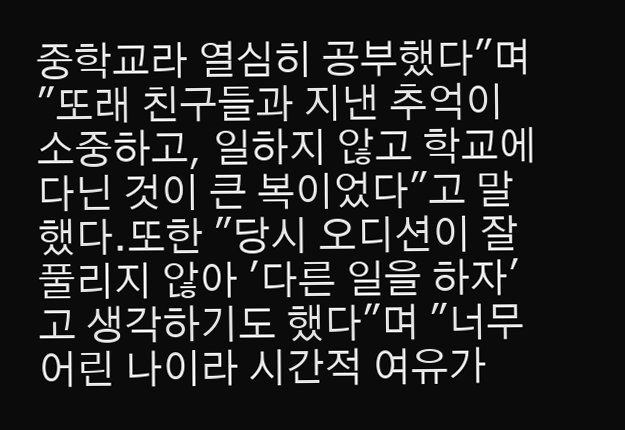중학교라 열심히 공부했다"며 "또래 친구들과 지낸 추억이 소중하고, 일하지 않고 학교에 다닌 것이 큰 복이었다"고 말했다.또한 "당시 오디션이 잘 풀리지 않아 '다른 일을 하자'고 생각하기도 했다"며 "너무 어린 나이라 시간적 여유가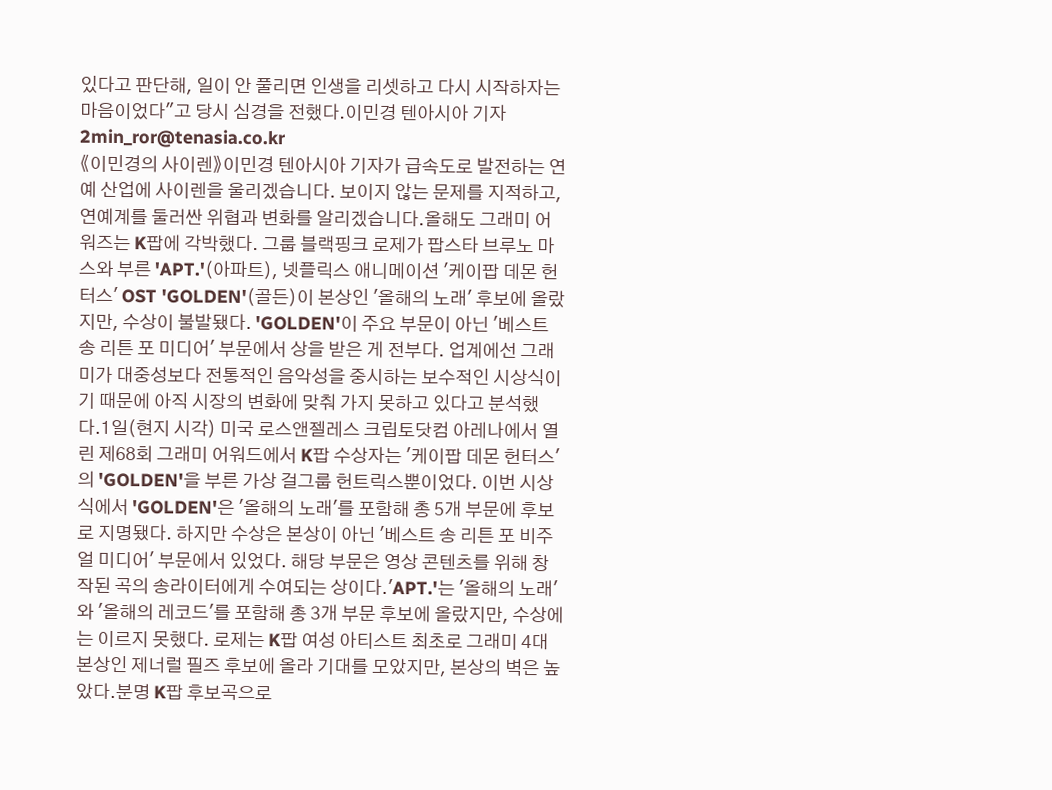있다고 판단해, 일이 안 풀리면 인생을 리셋하고 다시 시작하자는 마음이었다"고 당시 심경을 전했다.이민경 텐아시아 기자 2min_ror@tenasia.co.kr
《이민경의 사이렌》이민경 텐아시아 기자가 급속도로 발전하는 연예 산업에 사이렌을 울리겠습니다. 보이지 않는 문제를 지적하고, 연예계를 둘러싼 위협과 변화를 알리겠습니다.올해도 그래미 어워즈는 K팝에 각박했다. 그룹 블랙핑크 로제가 팝스타 브루노 마스와 부른 'APT.'(아파트), 넷플릭스 애니메이션 '케이팝 데몬 헌터스' OST 'GOLDEN'(골든)이 본상인 '올해의 노래' 후보에 올랐지만, 수상이 불발됐다. 'GOLDEN'이 주요 부문이 아닌 '베스트 송 리튼 포 미디어' 부문에서 상을 받은 게 전부다. 업계에선 그래미가 대중성보다 전통적인 음악성을 중시하는 보수적인 시상식이기 때문에 아직 시장의 변화에 맞춰 가지 못하고 있다고 분석했다.1일(현지 시각) 미국 로스앤젤레스 크립토닷컴 아레나에서 열린 제68회 그래미 어워드에서 K팝 수상자는 '케이팝 데몬 헌터스'의 'GOLDEN'을 부른 가상 걸그룹 헌트릭스뿐이었다. 이번 시상식에서 'GOLDEN'은 '올해의 노래'를 포함해 총 5개 부문에 후보로 지명됐다. 하지만 수상은 본상이 아닌 '베스트 송 리튼 포 비주얼 미디어' 부문에서 있었다. 해당 부문은 영상 콘텐츠를 위해 창작된 곡의 송라이터에게 수여되는 상이다.'APT.'는 '올해의 노래'와 '올해의 레코드'를 포함해 총 3개 부문 후보에 올랐지만, 수상에는 이르지 못했다. 로제는 K팝 여성 아티스트 최초로 그래미 4대 본상인 제너럴 필즈 후보에 올라 기대를 모았지만, 본상의 벽은 높았다.분명 K팝 후보곡으로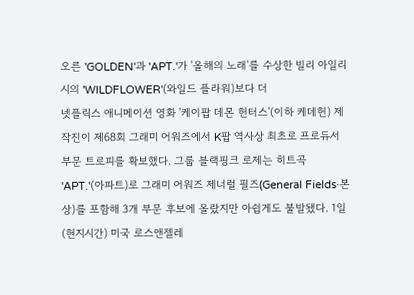오른 'GOLDEN'과 'APT.'가 '올해의 노래'를 수상한 빌리 아일리시의 'WILDFLOWER'(와일드 플라워)보다 더
넷플릭스 애니메이션 영화 '케이팝 데몬 헌터스'(이하 케데헌) 제작진이 제68회 그래미 어워즈에서 K팝 역사상 최초로 프로듀서 부문 트로피를 확보했다. 그룹 블랙핑크 로제는 히트곡 'APT.'(아파트)로 그래미 어워즈 제너럴 필즈(General Fields·본상)를 포함해 3개 부문 후보에 올랐지만 아쉽게도 불발됐다. 1일(현지시간) 미국 로스앤젤레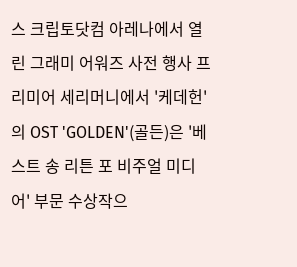스 크립토닷컴 아레나에서 열린 그래미 어워즈 사전 행사 프리미어 세리머니에서 '케데헌'의 OST 'GOLDEN'(골든)은 '베스트 송 리튼 포 비주얼 미디어' 부문 수상작으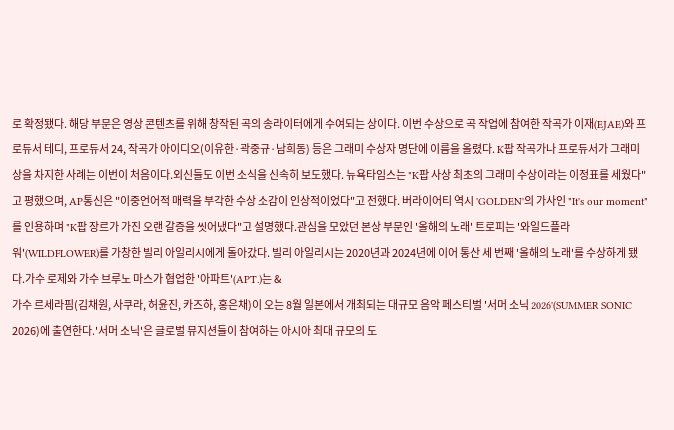로 확정됐다. 해당 부문은 영상 콘텐츠를 위해 창작된 곡의 송라이터에게 수여되는 상이다. 이번 수상으로 곡 작업에 참여한 작곡가 이재(EJAE)와 프로듀서 테디, 프로듀서 24, 작곡가 아이디오(이유한·곽중규·남희동) 등은 그래미 수상자 명단에 이름을 올렸다. K팝 작곡가나 프로듀서가 그래미 상을 차지한 사례는 이번이 처음이다.외신들도 이번 소식을 신속히 보도했다. 뉴욕타임스는 "K팝 사상 최초의 그래미 수상이라는 이정표를 세웠다"고 평했으며, AP통신은 "이중언어적 매력을 부각한 수상 소감이 인상적이었다"고 전했다. 버라이어티 역시 'GOLDEN'의 가사인 "It's our moment"를 인용하며 "K팝 장르가 가진 오랜 갈증을 씻어냈다"고 설명했다.관심을 모았던 본상 부문인 '올해의 노래' 트로피는 '와일드플라워'(WILDFLOWER)를 가창한 빌리 아일리시에게 돌아갔다. 빌리 아일리시는 2020년과 2024년에 이어 통산 세 번째 '올해의 노래'를 수상하게 됐다.가수 로제와 가수 브루노 마스가 협업한 '아파트'(APT.)는 &
가수 르세라핌(김채원, 사쿠라, 허윤진, 카즈하, 홍은채)이 오는 8월 일본에서 개최되는 대규모 음악 페스티벌 '서머 소닉 2026'(SUMMER SONIC 2026)에 출연한다.'서머 소닉'은 글로벌 뮤지션들이 참여하는 아시아 최대 규모의 도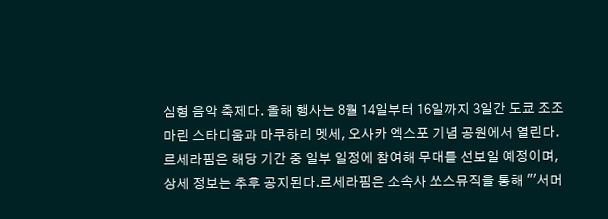심형 음악 축제다. 올해 행사는 8월 14일부터 16일까지 3일간 도쿄 조조마린 스타디움과 마쿠하리 멧세, 오사카 엑스포 기념 공원에서 열린다. 르세라핌은 해당 기간 중 일부 일정에 참여해 무대를 선보일 예정이며, 상세 정보는 추후 공지된다.르세라핌은 소속사 쏘스뮤직을 통해 "'서머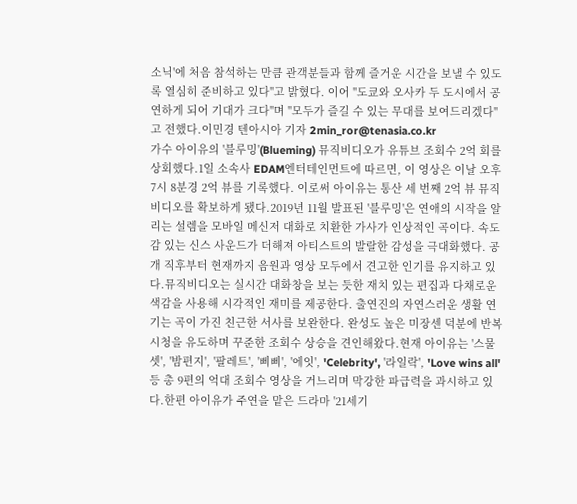소닉'에 처음 참석하는 만큼 관객분들과 함께 즐거운 시간을 보낼 수 있도록 열심히 준비하고 있다"고 밝혔다. 이어 "도쿄와 오사카 두 도시에서 공연하게 되어 기대가 크다"며 "모두가 즐길 수 있는 무대를 보여드리겠다"고 전했다.이민경 텐아시아 기자 2min_ror@tenasia.co.kr
가수 아이유의 '블루밍'(Blueming) 뮤직비디오가 유튜브 조회수 2억 회를 상회했다.1일 소속사 EDAM엔터테인먼트에 따르면, 이 영상은 이날 오후 7시 8분경 2억 뷰를 기록했다. 이로써 아이유는 통산 세 번째 2억 뷰 뮤직비디오를 확보하게 됐다.2019년 11월 발표된 '블루밍'은 연애의 시작을 알리는 설렘을 모바일 메신저 대화로 치환한 가사가 인상적인 곡이다. 속도감 있는 신스 사운드가 더해져 아티스트의 발랄한 감성을 극대화했다. 공개 직후부터 현재까지 음원과 영상 모두에서 견고한 인기를 유지하고 있다.뮤직비디오는 실시간 대화창을 보는 듯한 재치 있는 편집과 다채로운 색감을 사용해 시각적인 재미를 제공한다. 출연진의 자연스러운 생활 연기는 곡이 가진 친근한 서사를 보완한다. 완성도 높은 미장센 덕분에 반복 시청을 유도하며 꾸준한 조회수 상승을 견인해왔다.현재 아이유는 '스물셋', '밤편지', '팔레트', '삐삐', '에잇', 'Celebrity', '라일락', 'Love wins all' 등 총 9편의 억대 조회수 영상을 거느리며 막강한 파급력을 과시하고 있다.한편 아이유가 주연을 맡은 드라마 '21세기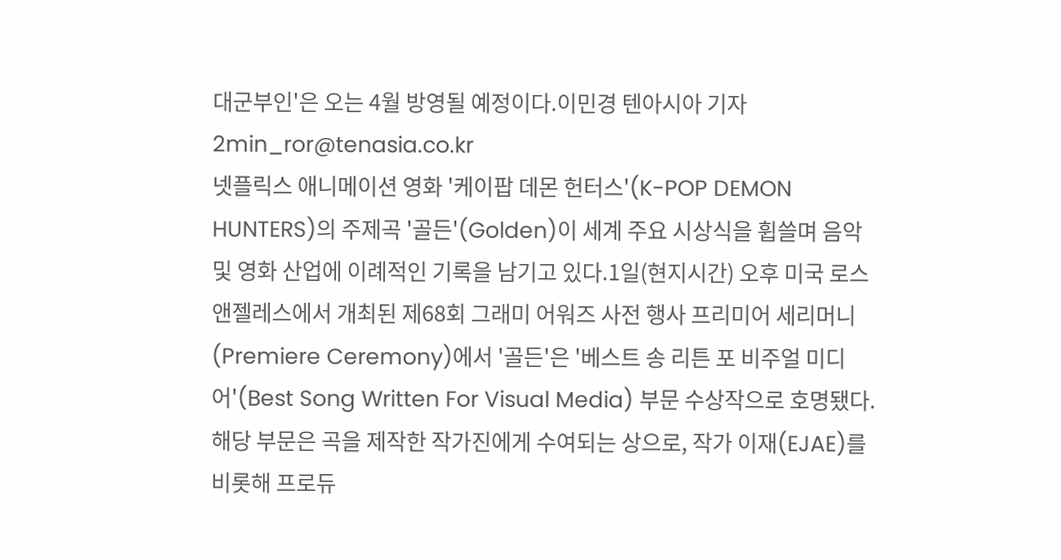대군부인'은 오는 4월 방영될 예정이다.이민경 텐아시아 기자 2min_ror@tenasia.co.kr
넷플릭스 애니메이션 영화 '케이팝 데몬 헌터스'(K-POP DEMON HUNTERS)의 주제곡 '골든'(Golden)이 세계 주요 시상식을 휩쓸며 음악 및 영화 산업에 이례적인 기록을 남기고 있다.1일(현지시간) 오후 미국 로스앤젤레스에서 개최된 제68회 그래미 어워즈 사전 행사 프리미어 세리머니(Premiere Ceremony)에서 '골든'은 '베스트 송 리튼 포 비주얼 미디어'(Best Song Written For Visual Media) 부문 수상작으로 호명됐다. 해당 부문은 곡을 제작한 작가진에게 수여되는 상으로, 작가 이재(EJAE)를 비롯해 프로듀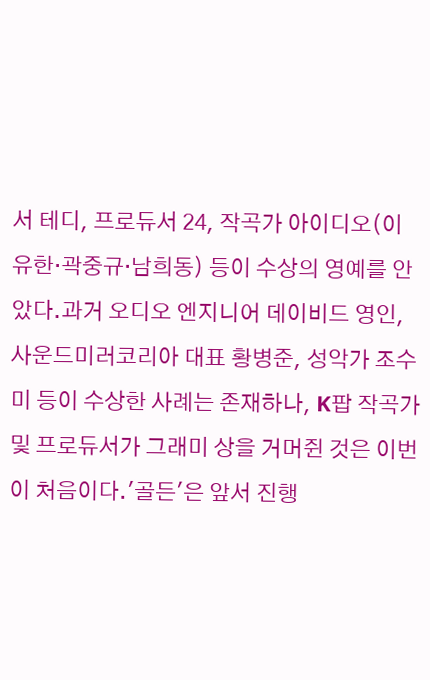서 테디, 프로듀서 24, 작곡가 아이디오(이유한·곽중규·남희동) 등이 수상의 영예를 안았다.과거 오디오 엔지니어 데이비드 영인, 사운드미러코리아 대표 황병준, 성악가 조수미 등이 수상한 사례는 존재하나, K팝 작곡가 및 프로듀서가 그래미 상을 거머쥔 것은 이번이 처음이다.'골든'은 앞서 진행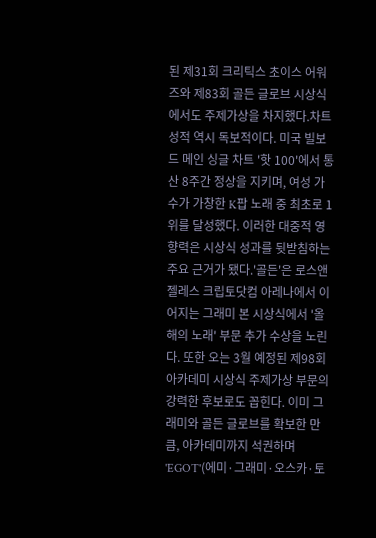된 제31회 크리틱스 초이스 어워즈와 제83회 골든 글로브 시상식에서도 주제가상을 차지했다.차트 성적 역시 독보적이다. 미국 빌보드 메인 싱글 차트 '핫 100'에서 통산 8주간 정상을 지키며, 여성 가수가 가창한 K팝 노래 중 최초로 1위를 달성했다. 이러한 대중적 영향력은 시상식 성과를 뒷받침하는 주요 근거가 됐다.'골든'은 로스앤젤레스 크립토닷컴 아레나에서 이어지는 그래미 본 시상식에서 '올해의 노래' 부문 추가 수상을 노린다. 또한 오는 3월 예정된 제98회 아카데미 시상식 주제가상 부문의 강력한 후보로도 꼽힌다. 이미 그래미와 골든 글로브를 확보한 만큼, 아카데미까지 석권하며 'EGOT'(에미·그래미·오스카·토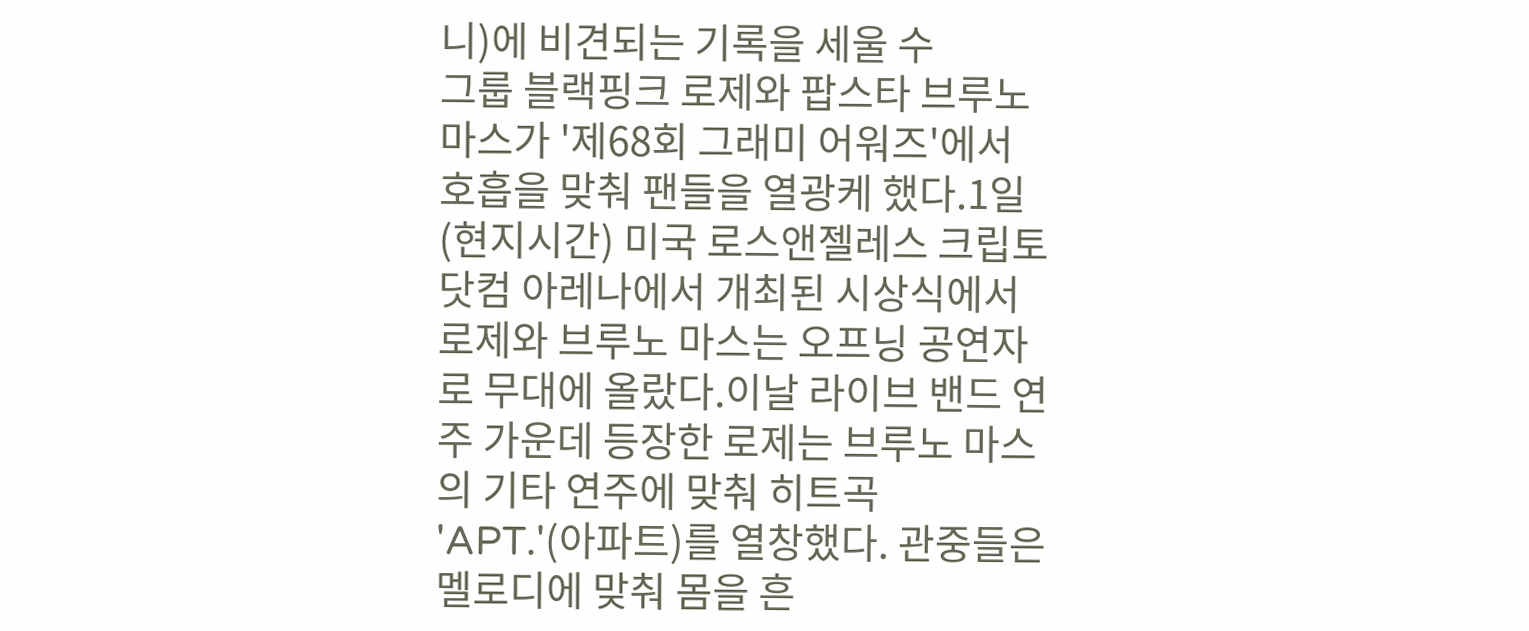니)에 비견되는 기록을 세울 수
그룹 블랙핑크 로제와 팝스타 브루노 마스가 '제68회 그래미 어워즈'에서 호흡을 맞춰 팬들을 열광케 했다.1일(현지시간) 미국 로스앤젤레스 크립토닷컴 아레나에서 개최된 시상식에서 로제와 브루노 마스는 오프닝 공연자로 무대에 올랐다.이날 라이브 밴드 연주 가운데 등장한 로제는 브루노 마스의 기타 연주에 맞춰 히트곡 'APT.'(아파트)를 열창했다. 관중들은 멜로디에 맞춰 몸을 흔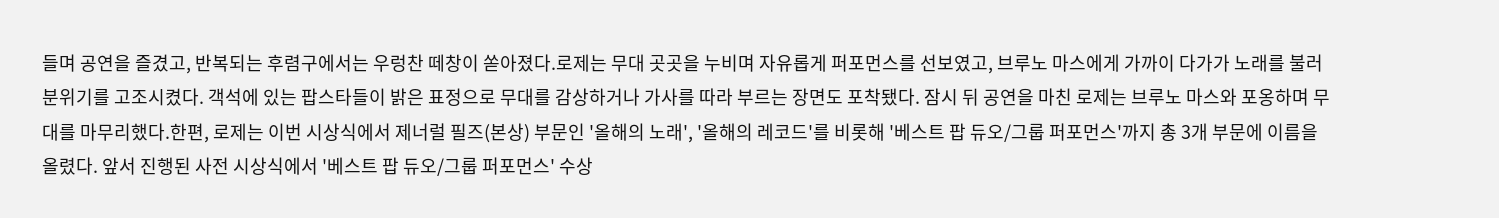들며 공연을 즐겼고, 반복되는 후렴구에서는 우렁찬 떼창이 쏟아졌다.로제는 무대 곳곳을 누비며 자유롭게 퍼포먼스를 선보였고, 브루노 마스에게 가까이 다가가 노래를 불러 분위기를 고조시켰다. 객석에 있는 팝스타들이 밝은 표정으로 무대를 감상하거나 가사를 따라 부르는 장면도 포착됐다. 잠시 뒤 공연을 마친 로제는 브루노 마스와 포옹하며 무대를 마무리했다.한편, 로제는 이번 시상식에서 제너럴 필즈(본상) 부문인 '올해의 노래', '올해의 레코드'를 비롯해 '베스트 팝 듀오/그룹 퍼포먼스'까지 총 3개 부문에 이름을 올렸다. 앞서 진행된 사전 시상식에서 '베스트 팝 듀오/그룹 퍼포먼스' 수상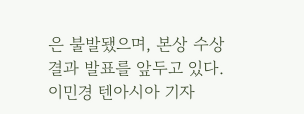은 불발됐으며, 본상 수상 결과 발표를 앞두고 있다.이민경 텐아시아 기자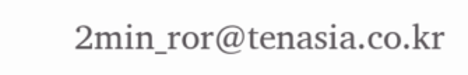2min_ror@tenasia.co.kr